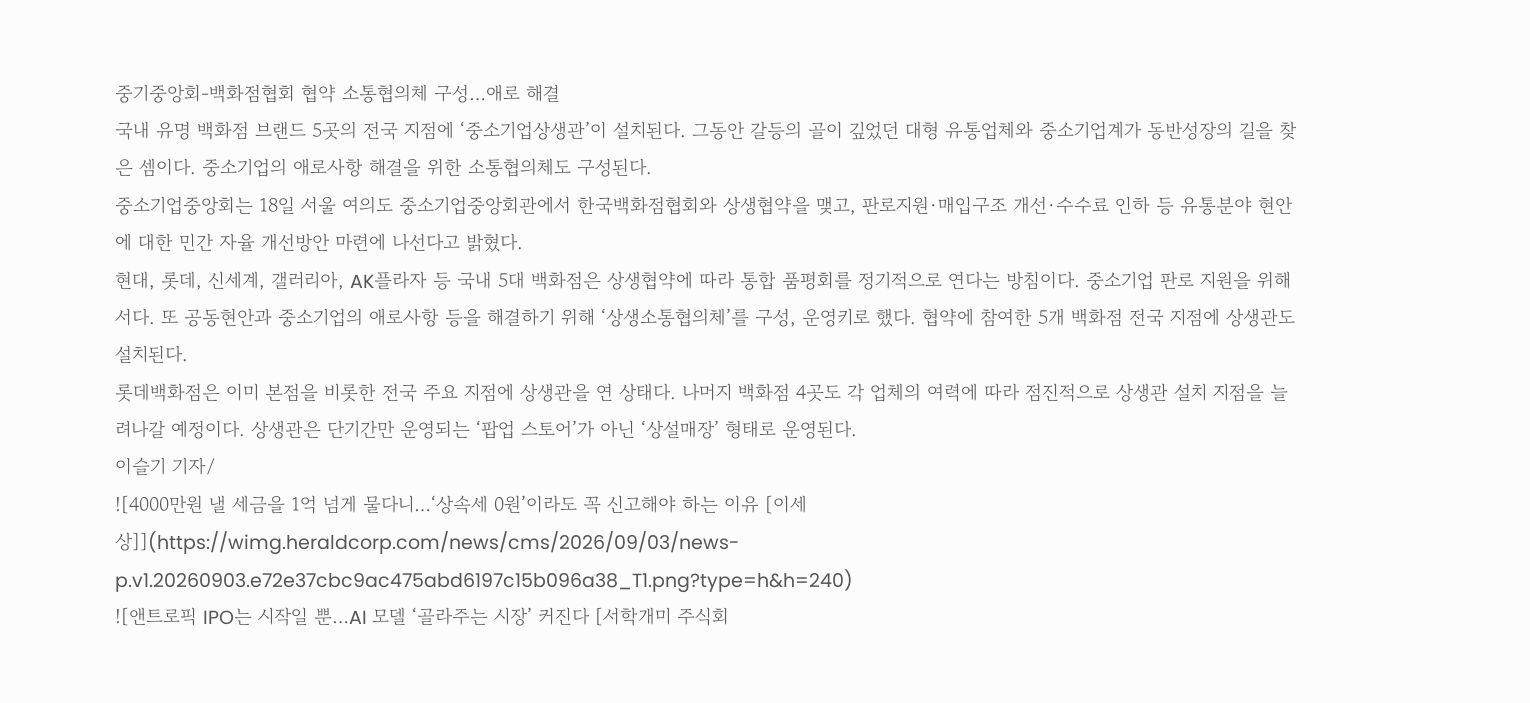중기중앙회-백화점협회 협약 소통협의체 구성…애로 해결
국내 유명 백화점 브랜드 5곳의 전국 지점에 ‘중소기업상생관’이 설치된다. 그동안 갈등의 골이 깊었던 대형 유통업체와 중소기업계가 동반성장의 길을 찾은 셈이다. 중소기업의 애로사항 해결을 위한 소통협의체도 구성된다.
중소기업중앙회는 18일 서울 여의도 중소기업중앙회관에서 한국백화점협회와 상생협약을 맺고, 판로지원·매입구조 개선·수수료 인하 등 유통분야 현안에 대한 민간 자율 개선방안 마련에 나선다고 밝혔다.
현대, 롯데, 신세계, 갤러리아, AK플라자 등 국내 5대 백화점은 상생협약에 따라 통합 품평회를 정기적으로 연다는 방침이다. 중소기업 판로 지원을 위해서다. 또 공동현안과 중소기업의 애로사항 등을 해결하기 위해 ‘상생소통협의체’를 구성, 운영키로 했다. 협약에 참여한 5개 백화점 전국 지점에 상생관도 설치된다.
롯데백화점은 이미 본점을 비롯한 전국 주요 지점에 상생관을 연 상태다. 나머지 백화점 4곳도 각 업체의 여력에 따라 점진적으로 상생관 설치 지점을 늘려나갈 예정이다. 상생관은 단기간만 운영되는 ‘팝업 스토어’가 아닌 ‘상설매장’ 형태로 운영된다.
이슬기 기자/
![4000만원 낼 세금을 1억 넘게 물다니…‘상속세 0원’이라도 꼭 신고해야 하는 이유 [이세상]](https://wimg.heraldcorp.com/news/cms/2026/09/03/news-p.v1.20260903.e72e37cbc9ac475abd6197c15b096a38_T1.png?type=h&h=240)
![앤트로픽 IPO는 시작일 뿐…AI 모델 ‘골라주는 시장’ 커진다 [서학개미 주식회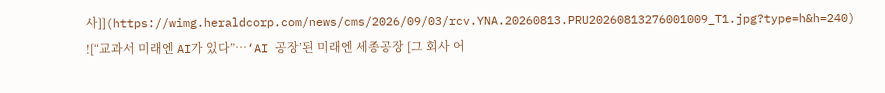사]](https://wimg.heraldcorp.com/news/cms/2026/09/03/rcv.YNA.20260813.PRU20260813276001009_T1.jpg?type=h&h=240)
![“교과서 미래엔 AI가 있다”…‘AI 공장’된 미래엔 세종공장 [그 회사 어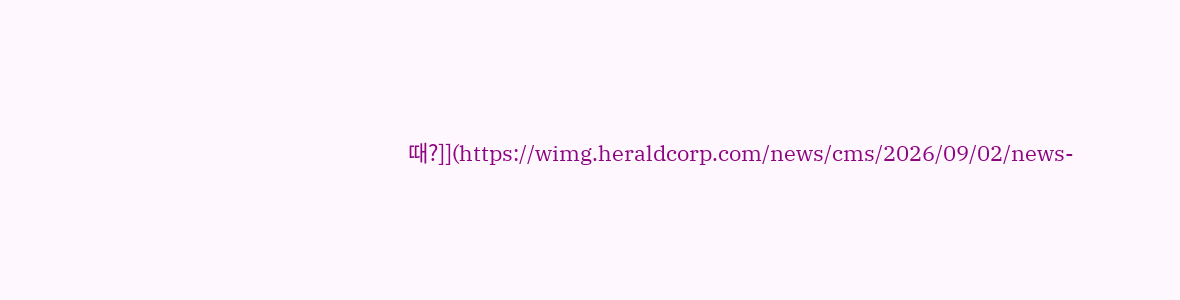때?]](https://wimg.heraldcorp.com/news/cms/2026/09/02/news-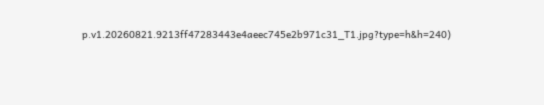p.v1.20260821.9213ff47283443e4aeec745e2b971c31_T1.jpg?type=h&h=240)